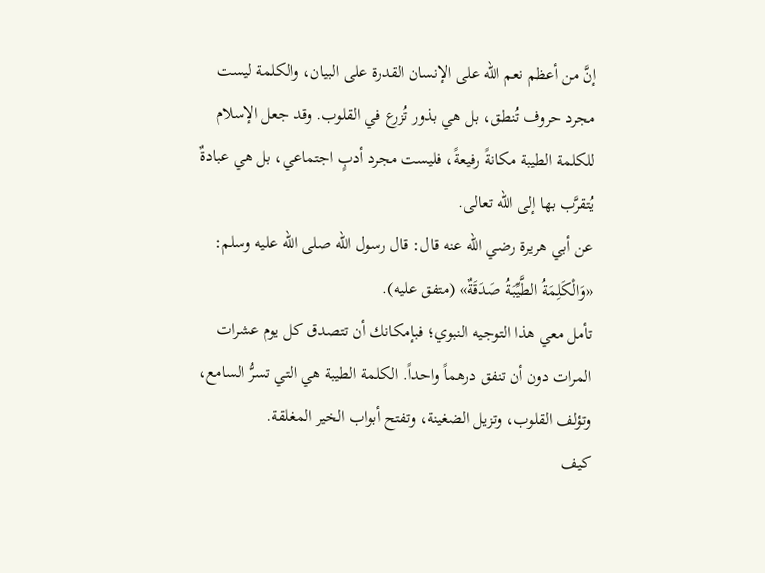إنَّ من أعظم نعم الله على الإنسان القدرة على البيان، والكلمة ليست مجرد حروف تُنطق، بل هي بذور تُزرع في القلوب. وقد جعل الإسلام للكلمة الطيبة مكانةً رفيعةً، فليست مجرد أدبٍ اجتماعي، بل هي عبادةٌ يُتقرَّب بها إلى الله تعالى.
عن أبي هريرة رضي الله عنه قال: قال رسول الله صلى الله عليه وسلم: «وَالْكَلِمَةُ الطَّيِّبَةُ صَدَقَةٌ» (متفق عليه).
تأمل معي هذا التوجيه النبوي؛ فبإمكانك أن تتصدق كل يوم عشرات المرات دون أن تنفق درهماً واحداً. الكلمة الطيبة هي التي تسرُّ السامع، وتؤلف القلوب، وتزيل الضغينة، وتفتح أبواب الخير المغلقة.
كيف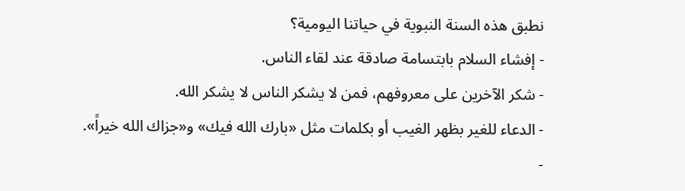نطبق هذه السنة النبوية في حياتنا اليومية؟
- إفشاء السلام بابتسامة صادقة عند لقاء الناس.
- شكر الآخرين على معروفهم، فمن لا يشكر الناس لا يشكر الله.
- الدعاء للغير بظهر الغيب أو بكلمات مثل «بارك الله فيك» و«جزاك الله خيراً».
-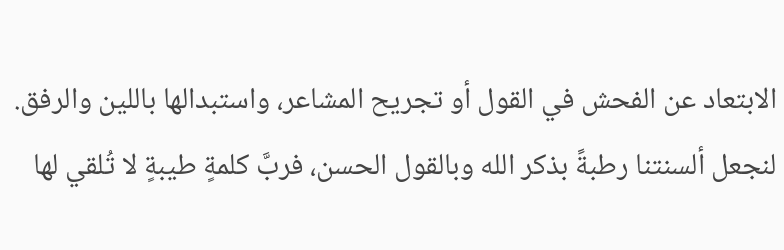الابتعاد عن الفحش في القول أو تجريح المشاعر، واستبدالها باللين والرفق.
لنجعل ألسنتنا رطبةً بذكر الله وبالقول الحسن، فربَّ كلمةٍ طيبةٍ لا تُلقي لها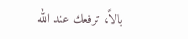بالاً، ترفعك عند الله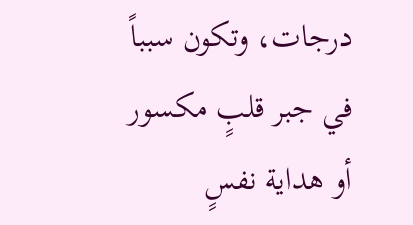درجات، وتكون سبباً في جبر قلبٍ مكسور أو هداية نفسٍ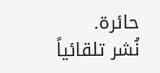حائرة.
نُشر تلقائياً